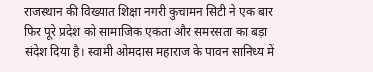राजस्थान की विख्यात शिक्षा नगरी कुचामन सिटी ने एक बार फिर पूरे प्रदेश को सामाजिक एकता और समरसता का बड़ा संदेश दिया है। स्वामी ओमदास महाराज के पावन सानिध्य में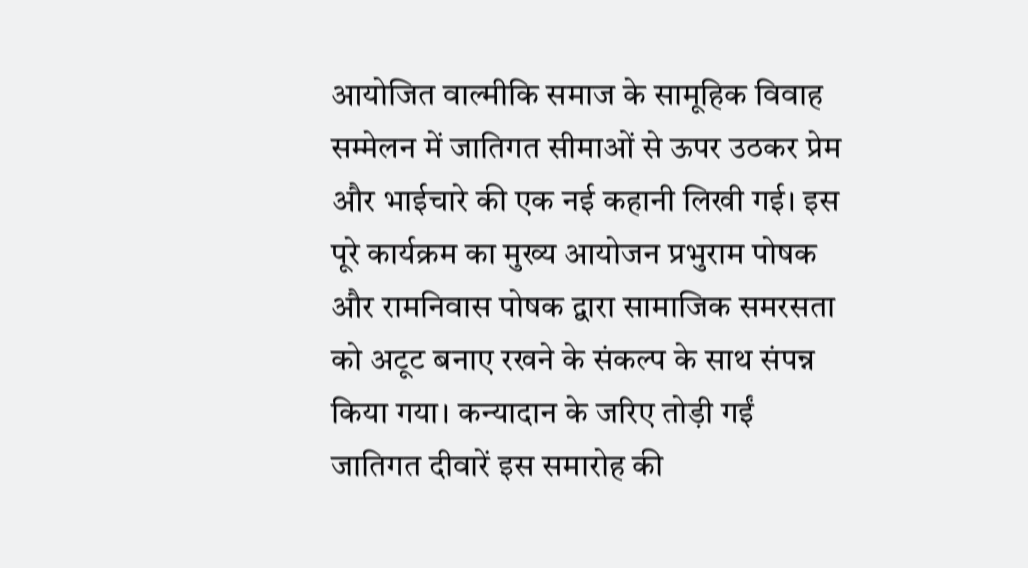आयोजित वाल्मीकि समाज के सामूहिक विवाह सम्मेलन में जातिगत सीमाओं से ऊपर उठकर प्रेम और भाईचारे की एक नई कहानी लिखी गई। इस पूरे कार्यक्रम का मुख्य आयोजन प्रभुराम पोषक और रामनिवास पोषक द्वारा सामाजिक समरसता को अटूट बनाए रखने के संकल्प के साथ संपन्न किया गया। कन्यादान के जरिए तोड़ी गईं जातिगत दीवारें इस समारोह की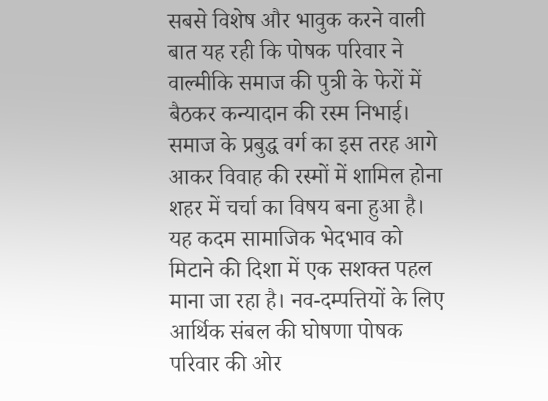सबसे विशेष और भावुक करने वाली बात यह रही कि पोषक परिवार ने वाल्मीकि समाज की पुत्री के फेरों में बैठकर कन्यादान की रस्म निभाई। समाज के प्रबुद्ध वर्ग का इस तरह आगे आकर विवाह की रस्मों में शामिल होना शहर में चर्चा का विषय बना हुआ है। यह कदम सामाजिक भेदभाव को मिटाने की दिशा में एक सशक्त पहल माना जा रहा है। नव-दम्पत्तियों के लिए आर्थिक संबल की घोषणा पोषक परिवार की ओर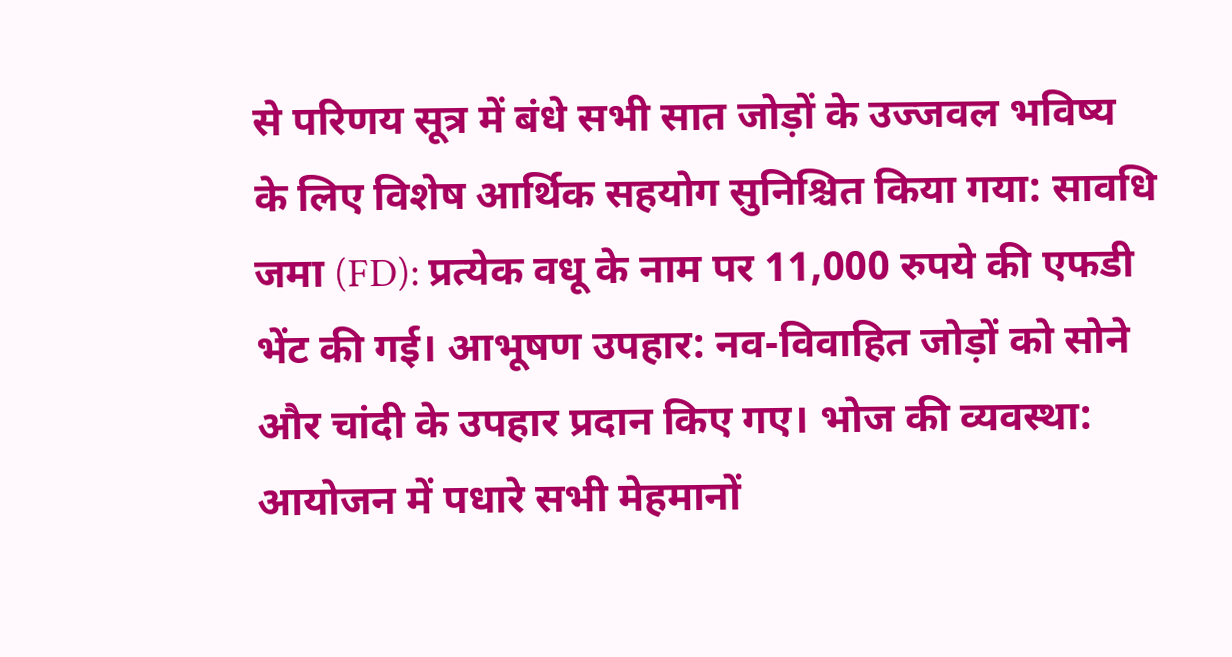से परिणय सूत्र में बंधे सभी सात जोड़ों के उज्जवल भविष्य के लिए विशेष आर्थिक सहयोग सुनिश्चित किया गया: सावधि जमा (FD): प्रत्येक वधू के नाम पर 11,000 रुपये की एफडी भेंट की गई। आभूषण उपहार: नव-विवाहित जोड़ों को सोने और चांदी के उपहार प्रदान किए गए। भोज की व्यवस्था: आयोजन में पधारे सभी मेहमानों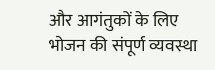और आगंतुकों के लिए भोजन की संपूर्ण व्यवस्था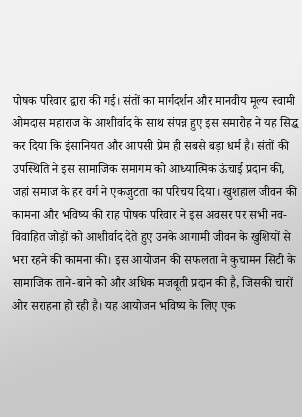पोषक परिवार द्वारा की गई। संतों का मार्गदर्शन और मानवीय मूल्य स्वामी ओमदास महाराज के आशीर्वाद के साथ संपन्न हुए इस समारोह ने यह सिद्ध कर दिया कि इंसानियत और आपसी प्रेम ही सबसे बड़ा धर्म है। संतों की उपस्थिति ने इस सामाजिक समागम को आध्यात्मिक ऊंचाई प्रदान की, जहां समाज के हर वर्ग ने एकजुटता का परिचय दिया। खुशहाल जीवन की कामना और भविष्य की राह पोषक परिवार ने इस अवसर पर सभी नव-विवाहित जोड़ों को आशीर्वाद देते हुए उनके आगामी जीवन के खुशियों से भरा रहने की कामना की। इस आयोजन की सफलता ने कुचामन सिटी के सामाजिक ताने-बाने को और अधिक मजबूती प्रदान की है, जिसकी चारों ओर सराहना हो रही है। यह आयोजन भविष्य के लिए एक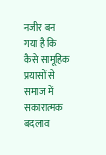नजीर बन गया है कि कैसे सामूहिक प्रयासों से समाज में सकारात्मक बदलाव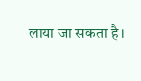लाया जा सकता है।